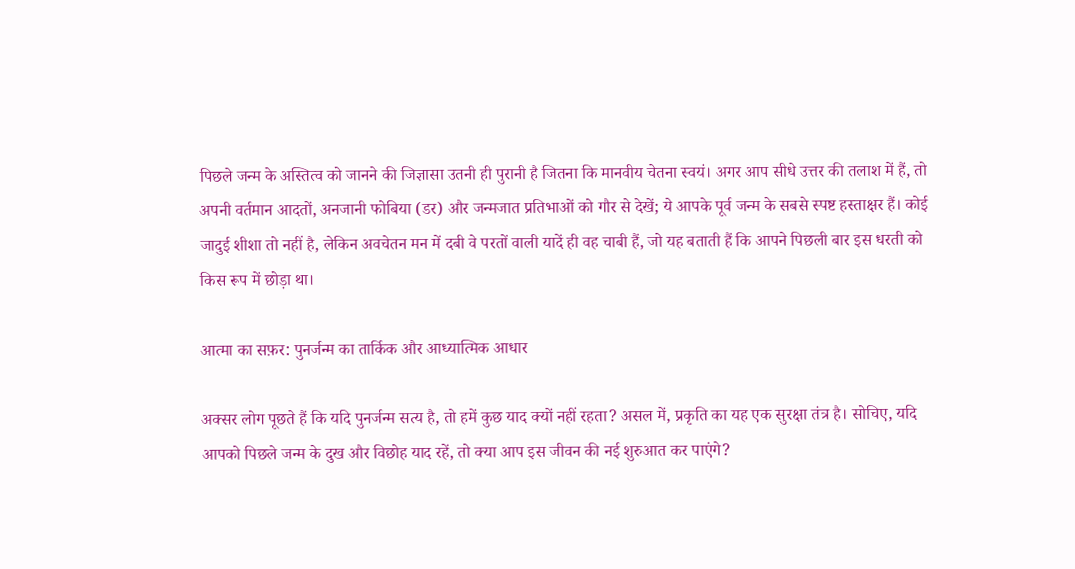पिछले जन्म के अस्तित्व को जानने की जिज्ञासा उतनी ही पुरानी है जितना कि मानवीय चेतना स्वयं। अगर आप सीधे उत्तर की तलाश में हैं, तो अपनी वर्तमान आदतों, अनजानी फोबिया (डर) और जन्मजात प्रतिभाओं को गौर से देखें; ये आपके पूर्व जन्म के सबसे स्पष्ट हस्ताक्षर हैं। कोई जादुई शीशा तो नहीं है, लेकिन अवचेतन मन में दबी वे परतों वाली यादें ही वह चाबी हैं, जो यह बताती हैं कि आपने पिछली बार इस धरती को किस रूप में छोड़ा था।

आत्मा का सफ़र: पुनर्जन्म का तार्किक और आध्यात्मिक आधार

अक्सर लोग पूछते हैं कि यदि पुनर्जन्म सत्य है, तो हमें कुछ याद क्यों नहीं रहता? असल में, प्रकृति का यह एक सुरक्षा तंत्र है। सोचिए, यदि आपको पिछले जन्म के दुख और विछोह याद रहें, तो क्या आप इस जीवन की नई शुरुआत कर पाएंगे?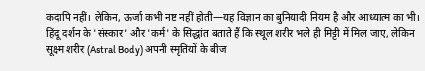कदापि नहीं। लेकिन, ऊर्जा कभी नष्ट नहीं होती—यह विज्ञान का बुनियादी नियम है और आध्यात्म का भी। हिंदू दर्शन के 'संस्कार' और 'कर्म' के सिद्धांत बताते हैं कि स्थूल शरीर भले ही मिट्टी में मिल जाए, लेकिन सूक्ष्म शरीर (Astral Body) अपनी स्मृतियों के बीज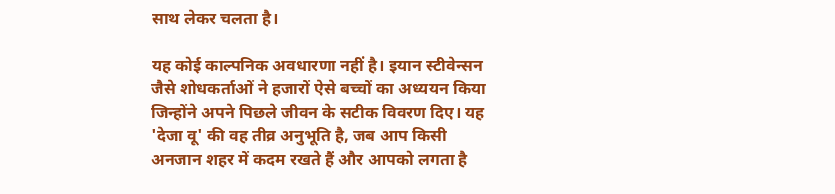साथ लेकर चलता है।

यह कोई काल्पनिक अवधारणा नहीं है। इयान स्टीवेन्सन जैसे शोधकर्ताओं ने हजारों ऐसे बच्चों का अध्ययन किया जिन्होंने अपने पिछले जीवन के सटीक विवरण दिए। यह 'देजा वू' की वह तीव्र अनुभूति है, जब आप किसी अनजान शहर में कदम रखते हैं और आपको लगता है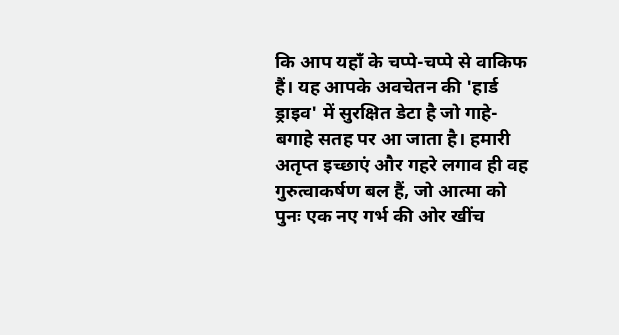कि आप यहाँ के चप्पे-चप्पे से वाकिफ हैं। यह आपके अवचेतन की 'हार्ड ड्राइव' में सुरक्षित डेटा है जो गाहे-बगाहे सतह पर आ जाता है। हमारी अतृप्त इच्छाएं और गहरे लगाव ही वह गुरुत्वाकर्षण बल हैं, जो आत्मा को पुनः एक नए गर्भ की ओर खींच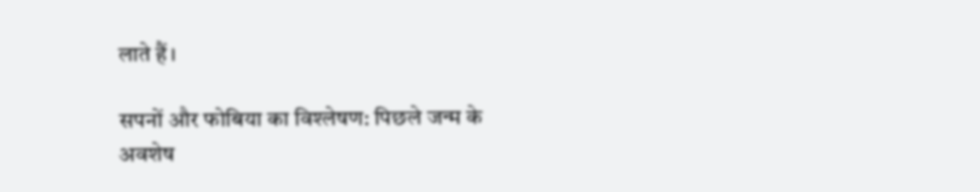लाते हैं।

सपनों और फोबिया का विश्लेषण: पिछले जन्म के अवशेष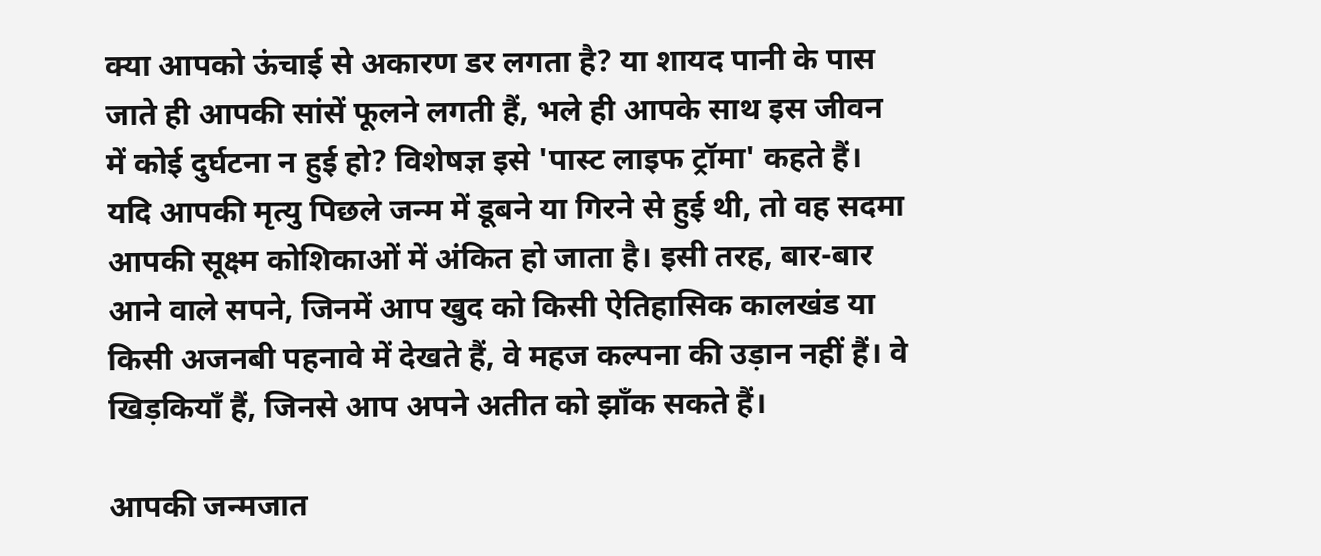क्या आपको ऊंचाई से अकारण डर लगता है? या शायद पानी के पास जाते ही आपकी सांसें फूलने लगती हैं, भले ही आपके साथ इस जीवन में कोई दुर्घटना न हुई हो? विशेषज्ञ इसे 'पास्ट लाइफ ट्रॉमा' कहते हैं। यदि आपकी मृत्यु पिछले जन्म में डूबने या गिरने से हुई थी, तो वह सदमा आपकी सूक्ष्म कोशिकाओं में अंकित हो जाता है। इसी तरह, बार-बार आने वाले सपने, जिनमें आप खुद को किसी ऐतिहासिक कालखंड या किसी अजनबी पहनावे में देखते हैं, वे महज कल्पना की उड़ान नहीं हैं। वे खिड़कियाँ हैं, जिनसे आप अपने अतीत को झाँक सकते हैं।

आपकी जन्मजात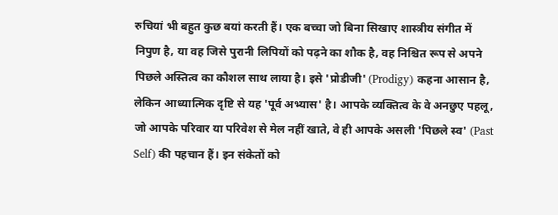रुचियां भी बहुत कुछ बयां करती हैं। एक बच्चा जो बिना सिखाए शास्त्रीय संगीत में निपुण है, या वह जिसे पुरानी लिपियों को पढ़ने का शौक है, वह निश्चित रूप से अपने पिछले अस्तित्व का कौशल साथ लाया है। इसे 'प्रोडीजी' (Prodigy) कहना आसान है, लेकिन आध्यात्मिक दृष्टि से यह 'पूर्व अभ्यास' है। आपके व्यक्तित्व के वे अनछुए पहलू, जो आपके परिवार या परिवेश से मेल नहीं खाते, वे ही आपके असली 'पिछले स्व' (Past Self) की पहचान हैं। इन संकेतों को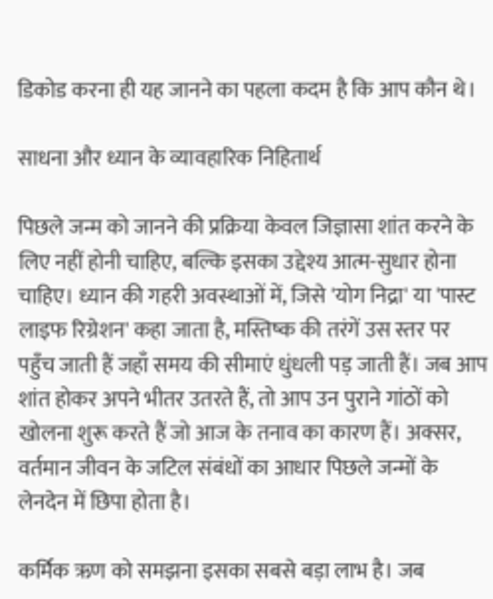डिकोड करना ही यह जानने का पहला कदम है कि आप कौन थे।

साधना और ध्यान के व्यावहारिक निहितार्थ

पिछले जन्म को जानने की प्रक्रिया केवल जिज्ञासा शांत करने के लिए नहीं होनी चाहिए, बल्कि इसका उद्देश्य आत्म-सुधार होना चाहिए। ध्यान की गहरी अवस्थाओं में, जिसे 'योग निद्रा' या 'पास्ट लाइफ रिग्रेशन' कहा जाता है, मस्तिष्क की तरंगें उस स्तर पर पहुँच जाती हैं जहाँ समय की सीमाएं धुंधली पड़ जाती हैं। जब आप शांत होकर अपने भीतर उतरते हैं, तो आप उन पुराने गांठों को खोलना शुरू करते हैं जो आज के तनाव का कारण हैं। अक्सर, वर्तमान जीवन के जटिल संबंधों का आधार पिछले जन्मों के लेनदेन में छिपा होता है।

कर्मिक ऋण को समझना इसका सबसे बड़ा लाभ है। जब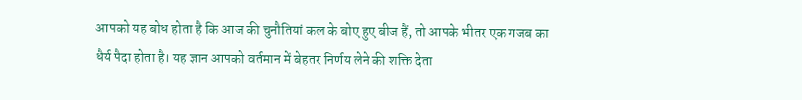आपको यह बोध होता है कि आज की चुनौतियां कल के बोए हुए बीज हैं, तो आपके भीतर एक गजब का धैर्य पैदा होता है। यह ज्ञान आपको वर्तमान में बेहतर निर्णय लेने की शक्ति देता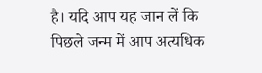है। यदि आप यह जान लें कि पिछले जन्म में आप अत्यधिक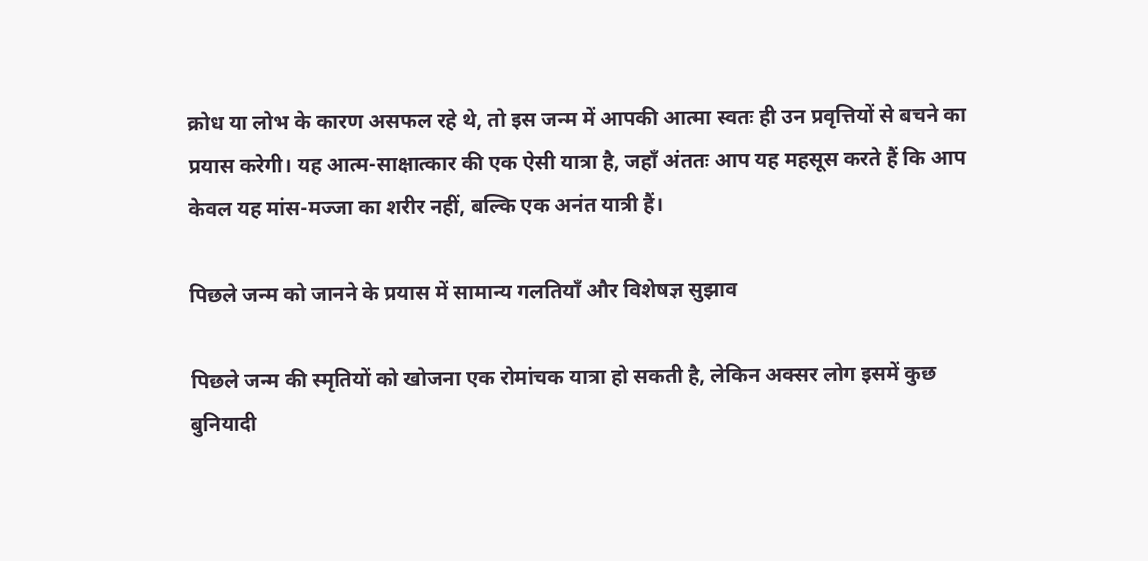क्रोध या लोभ के कारण असफल रहे थे, तो इस जन्म में आपकी आत्मा स्वतः ही उन प्रवृत्तियों से बचने का प्रयास करेगी। यह आत्म-साक्षात्कार की एक ऐसी यात्रा है, जहाँ अंततः आप यह महसूस करते हैं कि आप केवल यह मांस-मज्जा का शरीर नहीं, बल्कि एक अनंत यात्री हैं।

पिछले जन्म को जानने के प्रयास में सामान्य गलतियाँ और विशेषज्ञ सुझाव

पिछले जन्म की स्मृतियों को खोजना एक रोमांचक यात्रा हो सकती है, लेकिन अक्सर लोग इसमें कुछ बुनियादी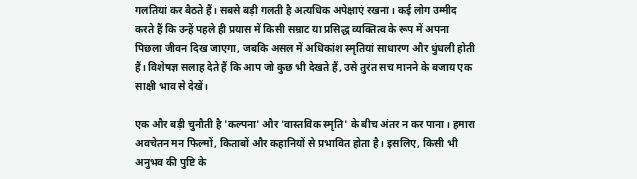गलतियां कर बैठते हैं। सबसे बड़ी गलती है अत्यधिक अपेक्षाएं रखना। कई लोग उम्मीद करते हैं कि उन्हें पहले ही प्रयास में किसी सम्राट या प्रसिद्ध व्यक्तित्व के रूप में अपना पिछला जीवन दिख जाएगा, जबकि असल में अधिकांश स्मृतियां साधारण और धुंधली होती हैं। विशेषज्ञ सलाह देते हैं कि आप जो कुछ भी देखते हैं, उसे तुरंत सच मानने के बजाय एक साक्षी भाव से देखें।

एक और बड़ी चुनौती है 'कल्पना' और 'वास्तविक स्मृति' के बीच अंतर न कर पाना। हमारा अवचेतन मन फिल्मों, किताबों और कहानियों से प्रभावित होता है। इसलिए, किसी भी अनुभव की पुष्टि के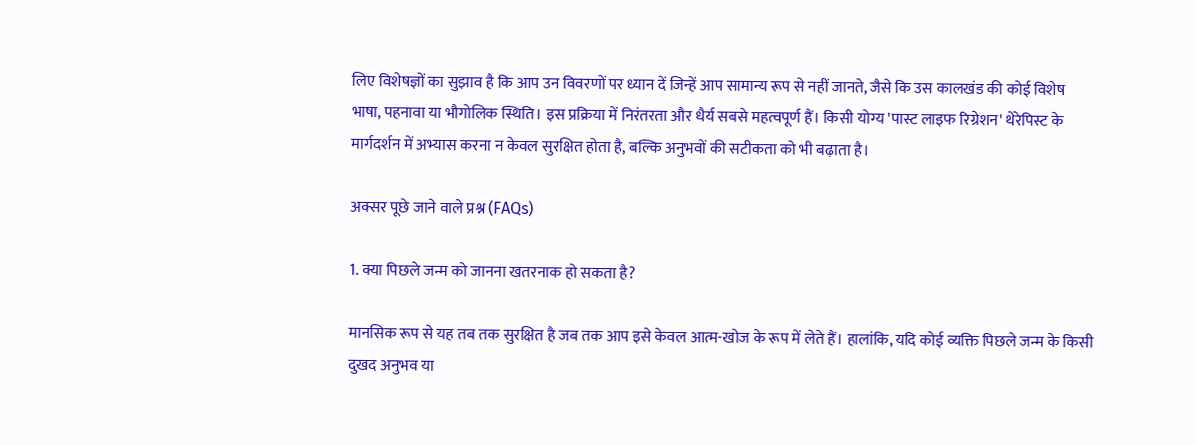लिए विशेषज्ञों का सुझाव है कि आप उन विवरणों पर ध्यान दें जिन्हें आप सामान्य रूप से नहीं जानते, जैसे कि उस कालखंड की कोई विशेष भाषा, पहनावा या भौगोलिक स्थिति। इस प्रक्रिया में निरंतरता और धैर्य सबसे महत्वपूर्ण हैं। किसी योग्य 'पास्ट लाइफ रिग्रेशन' थेरेपिस्ट के मार्गदर्शन में अभ्यास करना न केवल सुरक्षित होता है, बल्कि अनुभवों की सटीकता को भी बढ़ाता है।

अक्सर पूछे जाने वाले प्रश्न (FAQs)

1. क्या पिछले जन्म को जानना खतरनाक हो सकता है?

मानसिक रूप से यह तब तक सुरक्षित है जब तक आप इसे केवल आत्म-खोज के रूप में लेते हैं। हालांकि, यदि कोई व्यक्ति पिछले जन्म के किसी दुखद अनुभव या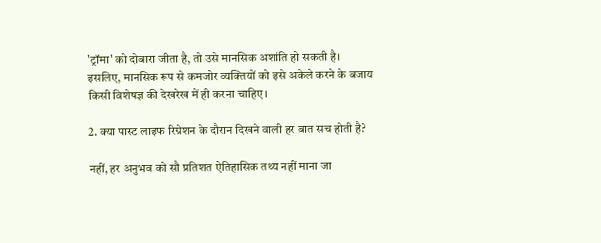'ट्रॉमा' को दोबारा जीता है, तो उसे मानसिक अशांति हो सकती है। इसलिए, मानसिक रूप से कमजोर व्यक्तियों को इसे अकेले करने के बजाय किसी विशेषज्ञ की देखरेख में ही करना चाहिए।

2. क्या पास्ट लाइफ रिग्रेशन के दौरान दिखने वाली हर बात सच होती है?

नहीं, हर अनुभव को सौ प्रतिशत ऐतिहासिक तथ्य नहीं माना जा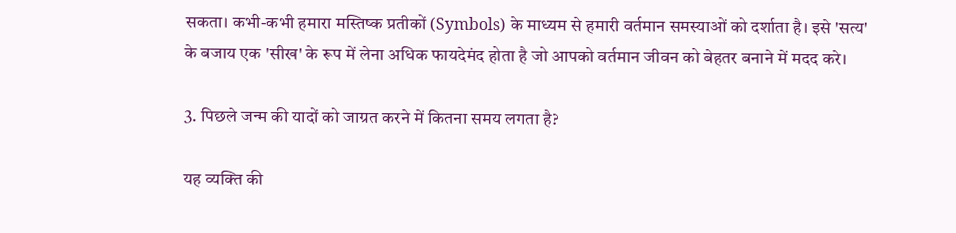सकता। कभी-कभी हमारा मस्तिष्क प्रतीकों (Symbols) के माध्यम से हमारी वर्तमान समस्याओं को दर्शाता है। इसे 'सत्य' के बजाय एक 'सीख' के रूप में लेना अधिक फायदेमंद होता है जो आपको वर्तमान जीवन को बेहतर बनाने में मदद करे।

3. पिछले जन्म की यादों को जाग्रत करने में कितना समय लगता है?

यह व्यक्ति की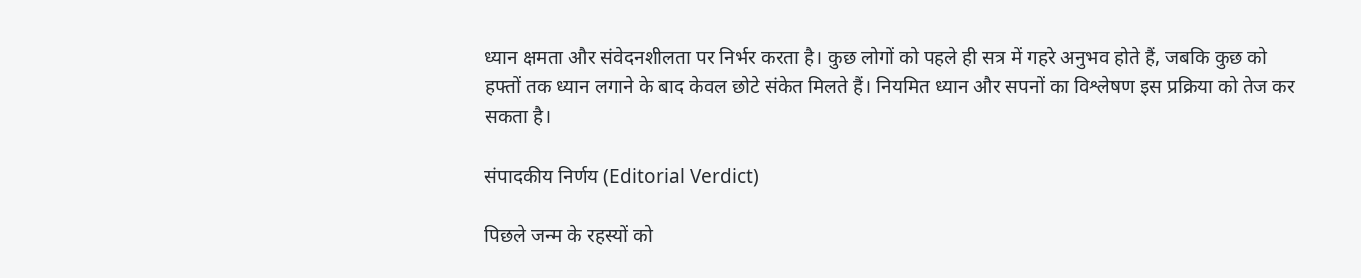ध्यान क्षमता और संवेदनशीलता पर निर्भर करता है। कुछ लोगों को पहले ही सत्र में गहरे अनुभव होते हैं, जबकि कुछ को हफ्तों तक ध्यान लगाने के बाद केवल छोटे संकेत मिलते हैं। नियमित ध्यान और सपनों का विश्लेषण इस प्रक्रिया को तेज कर सकता है।

संपादकीय निर्णय (Editorial Verdict)

पिछले जन्म के रहस्यों को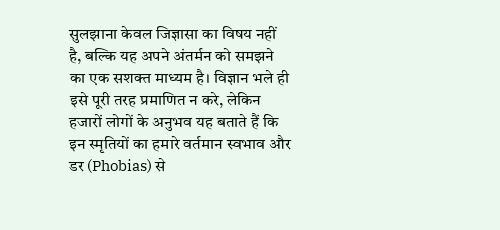सुलझाना केवल जिज्ञासा का विषय नहीं है, बल्कि यह अपने अंतर्मन को समझने का एक सशक्त माध्यम है। विज्ञान भले ही इसे पूरी तरह प्रमाणित न करे, लेकिन हजारों लोगों के अनुभव यह बताते हैं कि इन स्मृतियों का हमारे वर्तमान स्वभाव और डर (Phobias) से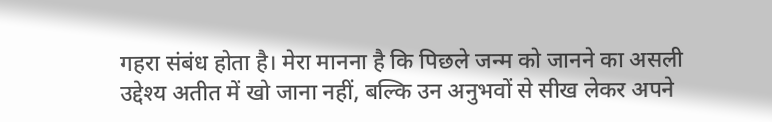गहरा संबंध होता है। मेरा मानना है कि पिछले जन्म को जानने का असली उद्देश्य अतीत में खो जाना नहीं, बल्कि उन अनुभवों से सीख लेकर अपने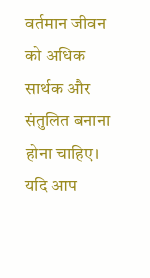वर्तमान जीवन को अधिक सार्थक और संतुलित बनाना होना चाहिए। यदि आप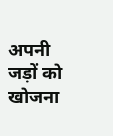अपनी जड़ों को खोजना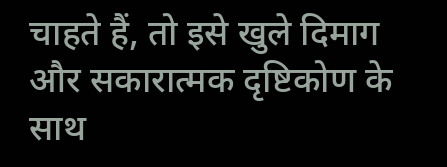चाहते हैं, तो इसे खुले दिमाग और सकारात्मक दृष्टिकोण के साथ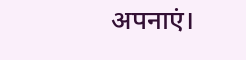अपनाएं।